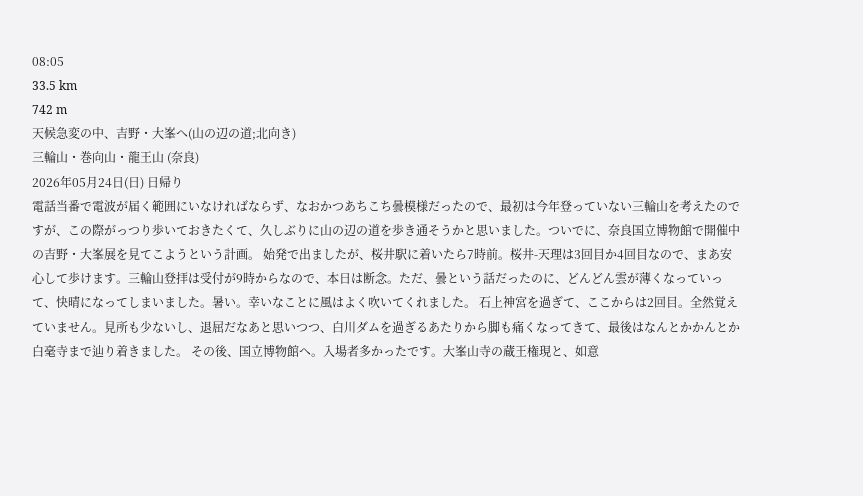08:05
33.5 km
742 m
天候急変の中、吉野・大峯へ(山の辺の道;北向き)
三輪山・巻向山・龍王山 (奈良)
2026年05月24日(日) 日帰り
電話当番で電波が届く範囲にいなければならず、なおかつあちこち曇模様だったので、最初は今年登っていない三輪山を考えたのですが、この際がっつり歩いておきたくて、久しぶりに山の辺の道を歩き通そうかと思いました。ついでに、奈良国立博物館で開催中の吉野・大峯展を見てこようという計画。 始発で出ましたが、桜井駅に着いたら7時前。桜井-天理は3回目か4回目なので、まあ安心して歩けます。三輪山登拝は受付が9時からなので、本日は断念。ただ、曇という話だったのに、どんどん雲が薄くなっていって、快晴になってしまいました。暑い。幸いなことに風はよく吹いてくれました。 石上神宮を過ぎて、ここからは2回目。全然覚えていません。見所も少ないし、退屈だなあと思いつつ、白川ダムを過ぎるあたりから脚も痛くなってきて、最後はなんとかかんとか白毫寺まで辿り着きました。 その後、国立博物館へ。入場者多かったです。大峯山寺の蔵王権現と、如意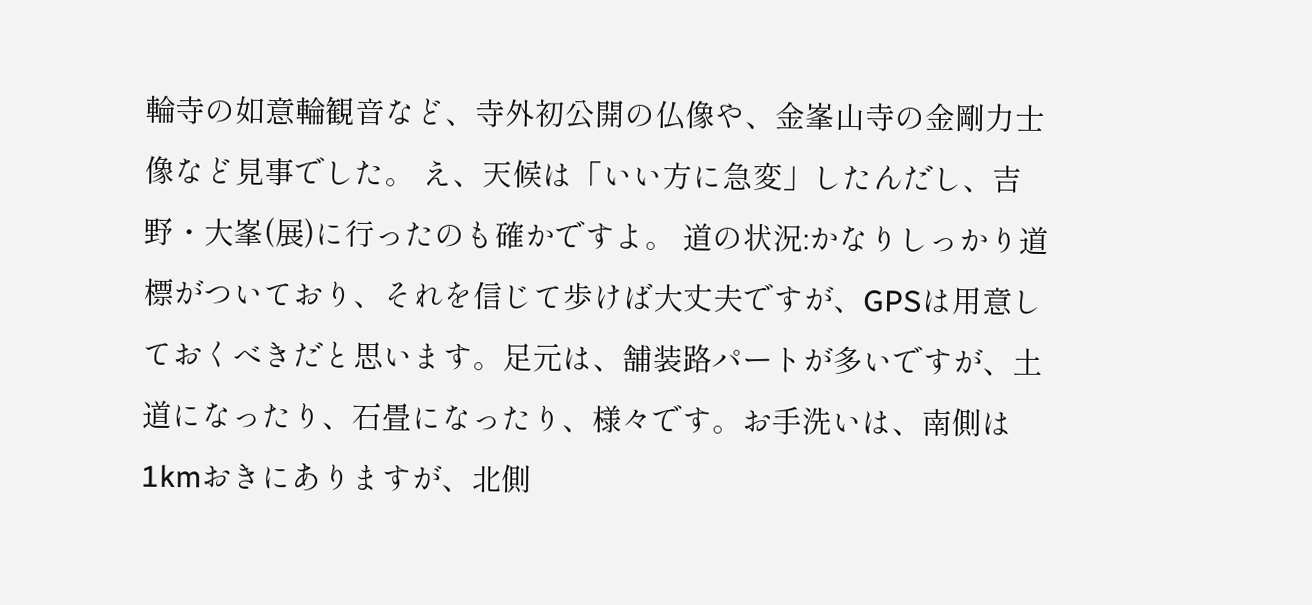輪寺の如意輪観音など、寺外初公開の仏像や、金峯山寺の金剛力士像など見事でした。 え、天候は「いい方に急変」したんだし、吉野・大峯(展)に行ったのも確かですよ。 道の状況:かなりしっかり道標がついており、それを信じて歩けば大丈夫ですが、GPSは用意しておくべきだと思います。足元は、舗装路パートが多いですが、土道になったり、石畳になったり、様々です。お手洗いは、南側は1kmおきにありますが、北側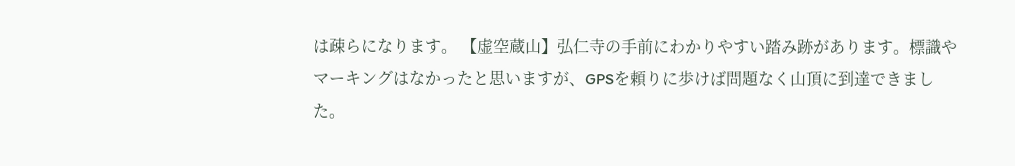は疎らになります。 【虚空蔵山】弘仁寺の手前にわかりやすい踏み跡があります。標識やマーキングはなかったと思いますが、GPSを頼りに歩けば問題なく山頂に到達できました。